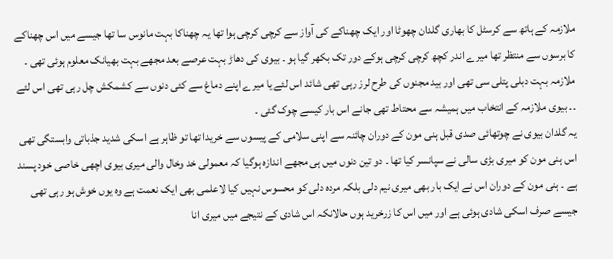ملازمہ کے ہاتھ سے کرسٹل کا بھاری گلدان چھوٹا اور ایک چھناکے کی آواز سے کرچی کرچی ہوا تھا یہ چھناکا بہت مانوس سا تھا جیسے میں اس چھناکے کا برسوں سے منتظر تھا میرے اندر کچھ کرچی کرچی ہوکے دور تک بکھر گیا ہو ۔ بیوی کی دھاڑ بہت عرصے بعد مجھے بہت بھیانک معلوم ہوئی تھی ۔ ملازمہ بہت دبلی پتلی سی تھی اور بید مجنوں کی طرح لرز رہی تھی شائد اس لئے یا میرے اپنے دماغ سے کئی دنوں سے کشمکش چل رہی تھی اس لئے ۔۔ بیوی ملازمہ کے انتخاب میں ہمیشہ سے محتاط تھی جانے اس بار کیسے چوک گئی ۔
یہ گلدان بیوی نے چوتھائی صدی قبل ہنی مون کے دوران چائنہ سے اپنی سلامی کے پیسوں سے خریدا تھا تو ظاہر ہے اسکی شدید جذباتی وابستگی تھی اس ہنی مون کو میری بڑی سالی نے سپانسر کیا تھا ۔ دو تین دنوں میں ہی مجھے اندازہ ہوگیا کہ معمولی خد وخال والی میری بیوی اچھی خاصی خود پسند ہے ۔ ہنی مون کے دوران اس نے ایک بار بھی میری نیم دلی بلکہ مردہ دلی کو محسوس نہیں کیا لاعلمی بھی ایک نعمت ہے وہ یوں خوش ہو رہی تھی جیسے صرف اسکی شادی ہوئی ہے اور میں اس کا زرخرید ہوں حالانکہ اس شادی کے نتیجے میں میری انا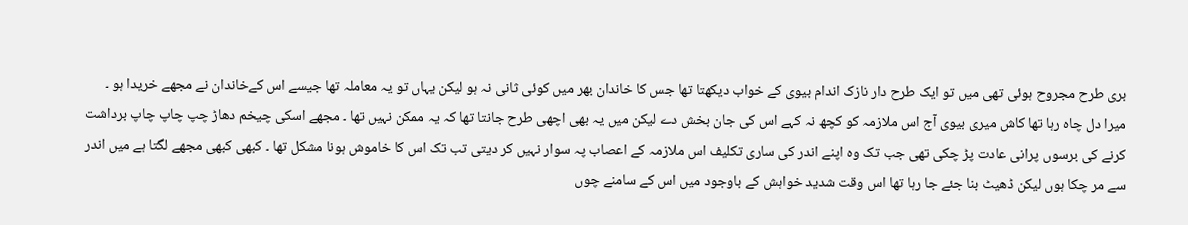بری طرح مجروح ہوئی تھی میں تو ایک طرح دار نازک اندام بیوی کے خواب دیکھتا تھا جس کا خاندان بھر میں کوئی ثانی نہ ہو لیکن یہاں تو یہ معاملہ تھا جیسے اس کےخاندان نے مجھے خریدا ہو ۔
میرا دل چاہ رہا تھا کاش میری بیوی آج اس ملازمہ کو کچھ نہ کہے اس کی جان بخش دے لیکن میں یہ بھی اچھی طرح جانتا تھا کہ یہ ممکن نہیں تھا ۔ مجھے اسکی چیخم دھاڑ چپ چاپ چاپ برداشت کرنے کی برسوں پرانی عادت پڑ چکی تھی جب تک وہ اپنے اندر کی ساری تکلیف اس ملازمہ کے اعصاب پہ سوار نہیں کر دیتی تب تک اس کا خاموش ہونا مشکل تھا ۔ کبھی کبھی مجھے لگتا ہے میں اندر سے مر چکا ہوں لیکن ڈھیٹ بنا جئے جا رہا تھا اس وقت شدید خواہش کے باوجود میں اس کے سامنے چوں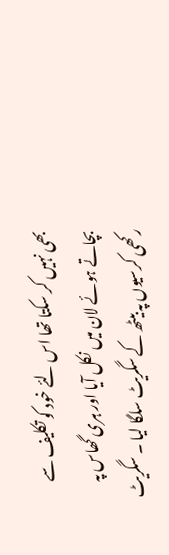بھی نہیں کر سکتا تھا اس لئے خود کو تکلیف سے بچاتے ہوئے لان میں نکل آیا اور ہری گھاس پہ رکھی کرسیوں پہ بیٹھ کے سگریٹ سلگا لیا ۔ سگریٹ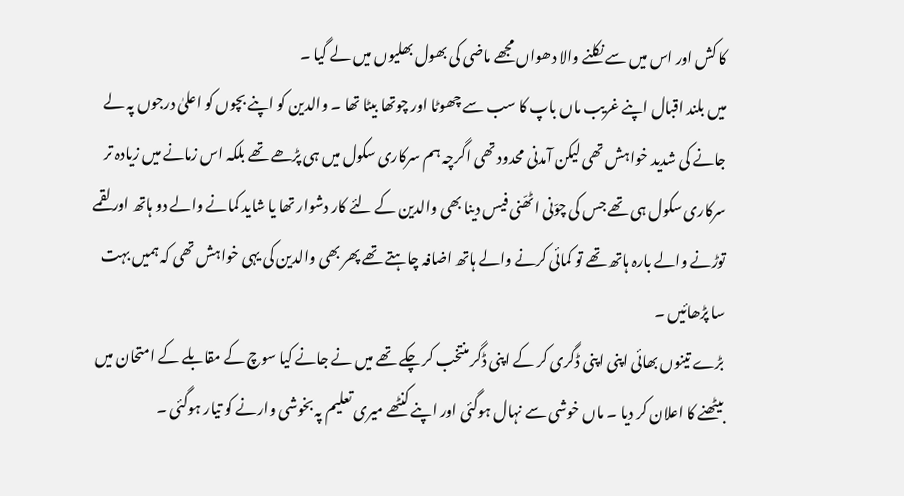کا کش اور اس میں سے نکلنے والا دھواں مجھے ماضی کی بھول بھلیوں میں لے گیا ۔
میں بلند اقبال اپنے غریب ماں باپ کا سب سے چھوٹا اور چوتھا بیٹا تھا ۔ والدین کو اپنے بچوں کو اعلیٰ درجوں پہ لے جانے کی شدید خواہش تھی لیکن آمدنی محدود تھی اگرچہ ہم سرکاری سکول میں ہی پڑھے تھے بلکہ اس زمانے میں زیادہ تر سرکاری سکول ہی تھے جس کی چوّنی اٹھّنی فیس دینا بھی والدین کے لئے کار دشوار تھا یا شاید کمانے والے دو ہاتھ اور لقمے توڑنے والے بارہ ہاتھ تھے تو کمائی کرنے والے ہاتھ اضافہ چاہتے تھے پھر بھی والدین کی یہی خواہش تھی کہ ہمیں بہت سا پڑھائیں ۔
بڑے تینوں بھائی اپنی اپنی ڈگری کر کے اپنی ڈگر منتخب کر چکے تھے میں نے جانے کیا سوچ کے مقابلے کے امتحان میں بیٹھنے کا اعلان کر دیا ۔ ماں خوشی سے نہال ہوگئی اور اپنے کنٹھے میری تعلیم پہ بخوشی وارنے کو تیار ہوگئی ۔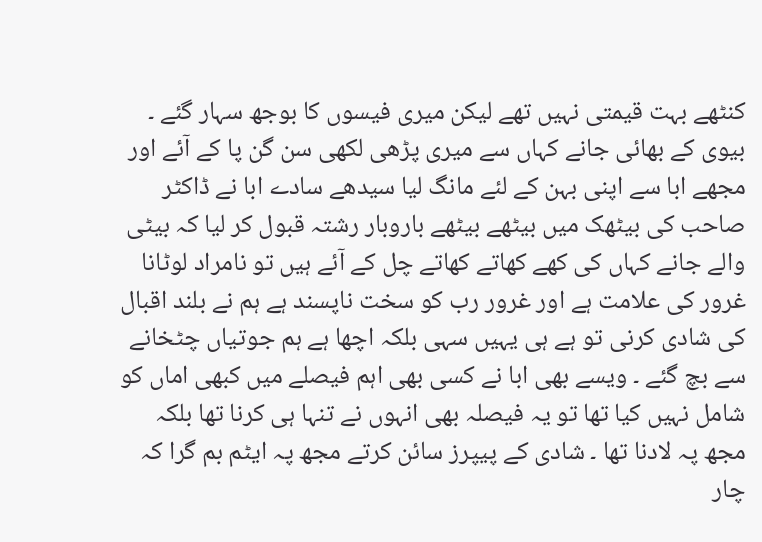کنٹھے بہت قیمتی نہیں تھے لیکن میری فیسوں کا بوجھ سہار گئے ۔ بیوی کے بھائی جانے کہاں سے میری پڑھی لکھی سن گن پا کے آئے اور مجھے ابا سے اپنی بہن کے لئے مانگ لیا سیدھے سادے ابا نے ڈاکٹر صاحب کی بیٹھک میں بیٹھے بیٹھے باروبار رشتہ قبول کر لیا کہ بیٹی والے جانے کہاں کی کھے کھاتے کھاتے چل کے آئے ہیں تو نامراد لوٹانا غرور کی علامت ہے اور غرور رب کو سخت ناپسند ہے ہم نے بلند اقبال کی شادی کرنی تو ہے ہی یہیں سہی بلکہ اچھا ہے ہم جوتیاں چٹخانے سے بچ گئے ۔ ویسے بھی ابا نے کسی بھی اہم فیصلے میں کبھی اماں کو شامل نہیں کیا تھا تو یہ فیصلہ بھی انہوں نے تنہا ہی کرنا تھا بلکہ مجھ پہ لادنا تھا ۔ شادی کے پیپرز سائن کرتے مجھ پہ ایٹم بم گرا کہ چار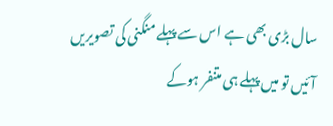سال بڑی بھی ہے اس سے پہلے منگنی کی تصویریں آئیں تو میں پہلے ہی متنفر ہوکے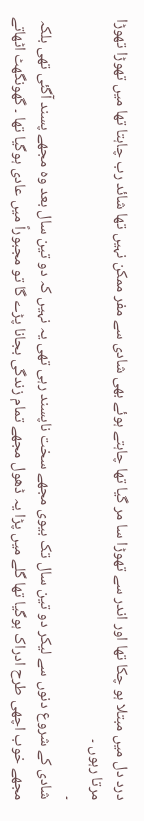درد دل میں مبتلا ہو چکا تھا اور اندر سے تھوڑا سا مر گیا تھا چاہتے ہوئے بھی شادی سے مفر ممکن نہیں تھا شائد رب چاہتا تھا میں تھوڑا تھوڑا مرتا رہوں ۔
۔
شادی کے شروع دنوں سے لیکر دو تین سال تک بیوی مجھے سخت ناپسند رہی تھی یہ نہیں کہ دو تین سال بعد وہ مجھے پسند آگئی تھی بلکہ مجھے خوب اچھی طرح ادراک ہوگیا تھا گلے میں پڑا یہ ڈھول مجھے تمام زندگی بجانا پڑے گا تو مجبوراً میں عادی ہوگیا تھا ۔ گھونگھٹ اٹھاتے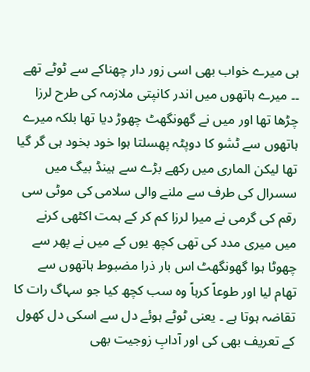ہی میرے خواب بھی اسی زور دار چھناکے سے ٹوٹے تھے ۔۔ میرے ہاتھوں میں اندر کانپتی ملازمہ کی طرح لرزا چڑھا تھا اور میں نے گھونگھٹ چھوڑ دیا تھا بلکہ میرے ہاتھوں سے ٹشو کا دوپٹہ پھسلتا ہوا خود بخود ہی گر گیا تھا لیکن الماری میں رکھے بڑے سے ہینڈ بیگ میں سسرال کی طرف سے ملنے والی سلامی کی موٹی سی رقم کی گرمی نے میرا لرزا کم کر کے ہمت اکٹھی کرنے میں میری مدد کی تھی کچھ یوں کے میں نے پھر سے چھوٹا ہوا گھونگھٹ اس بار ذرا مضبوط ہاتھوں سے تھام لیا اور طوعاً کرہاً وہ سب کچھ کیا جو سہاگ رات کا تقاضہ ہوتا ہے ۔ یعنی ٹوٹے ہوئے دل سے اسکی دل کھول کے تعریف بھی کی اور آدابِ زوجیت بھی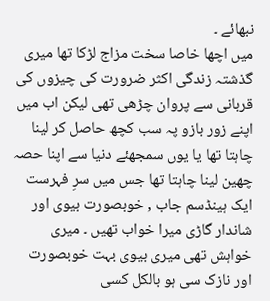نبھائے ۔
میں اچھا خاصا سخت مزاج لڑکا تھا میری گذشتہ زندگی اکثر ضرورت کی چیزوں کی قربانی سے پروان چڑھی تھی لیکن اب میں اپنے زور بازو پہ سب کچھ حاصل کر لینا چاہتا تھا یا یوں سمجھئے دنیا سے اپنا حصہ چھین لینا چاہتا تھا جس میں سرِ فہرست ایک ہینڈسم جاب , خوبصورت بیوی اور شاندار گاڑی میرا خواب تھیں ۔ میری خواہش تھی میری بیوی بہت خوبصورت اور نازک سی ہو بالکل کسی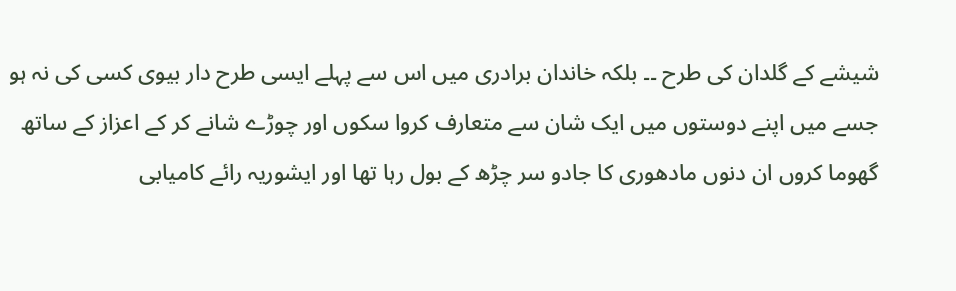شیشے کے گلدان کی طرح ۔۔ بلکہ خاندان برادری میں اس سے پہلے ایسی طرح دار بیوی کسی کی نہ ہو جسے میں اپنے دوستوں میں ایک شان سے متعارف کروا سکوں اور چوڑے شانے کر کے اعزاز کے ساتھ گھوما کروں ان دنوں مادھوری کا جادو سر چڑھ کے بول رہا تھا اور ایشوریہ رائے کامیابی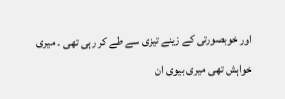اور خوبصورتی کے زینے تیزی سے طے کر رہی تھی ۔ میری خواہش تھی میری بیوی ان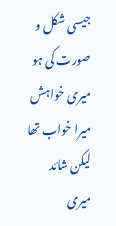جیسی شکل و صورت کی ہو میری خواہش میرا خواب تھا لیکن شائد میری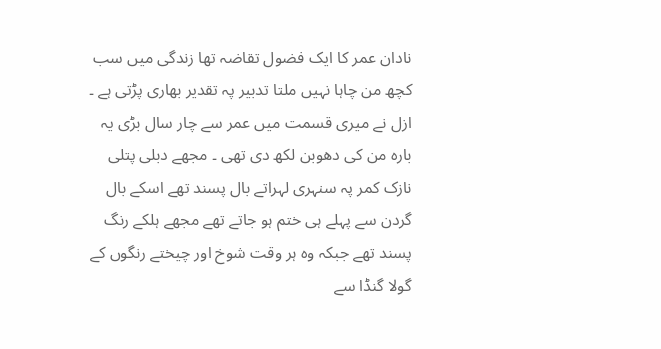نادان عمر کا ایک فضول تقاضہ تھا زندگی میں سب کچھ من چاہا نہیں ملتا تدبیر پہ تقدیر بھاری پڑتی ہے ۔ ازل نے میری قسمت میں عمر سے چار سال بڑی یہ بارہ من کی دھوبن لکھ دی تھی ۔ مجھے دبلی پتلی نازک کمر پہ سنہری لہراتے بال پسند تھے اسکے بال گردن سے پہلے ہی ختم ہو جاتے تھے مجھے ہلکے رنگ پسند تھے جبکہ وہ ہر وقت شوخ اور چیختے رنگوں کے گولا گنڈا سے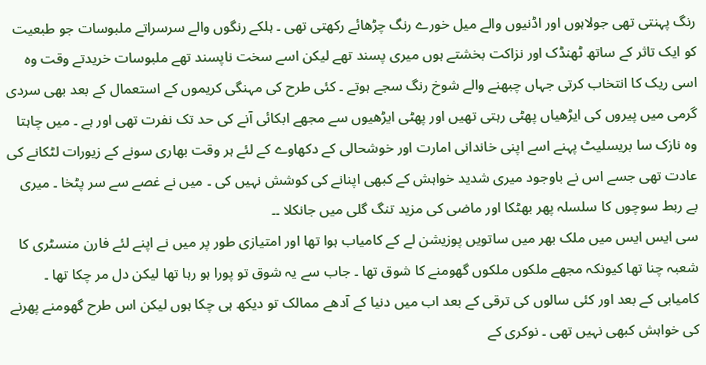رنگ پہنتی تھی جولاہوں اور اڈنیوں والے میل خورے رنگ چڑھائے رکھتی تھی ۔ ہلکے رنگوں والے سرسراتے ملبوسات جو طبعیت کو ایک تاثر کے ساتھ ٹھنڈک اور نزاکت بخشتے ہوں میری پسند تھے لیکن اسے سخت ناپسند تھے ملبوسات خریدتے وقت وہ اسی ریک کا انتخاب کرتی جہاں چبھنے والے شوخ رنگ سجے ہوتے ۔ کئی طرح کی مہنگی کریموں کے استعمال کے بعد بھی سردی گرمی میں پیروں کی ایڑھیاں پھٹی رہتی تھیں اور پھٹی ایڑھیوں سے مجھے ابکائی آنے کی حد تک نفرت تھی اور ہے ۔ میں چاہتا وہ نازک سا بریسلیٹ پہنے اسے اپنی خاندانی امارت اور خوشحالی کے دکھاوے کے لئے ہر وقت بھاری سونے کے زیورات لٹکانے کی عادت تھی جسے اس نے باوجود میری شدید خواہش کے کبھی اپنانے کی کوشش نہیں کی ۔ میں نے غصے سے سر پٹخا ۔ میری بے ربط سوچوں کا سلسلہ پھر بھٹکا اور ماضی کی مزید تنگ گلی میں جانکلا ۔۔
سی ایس ایس میں ملک بھر میں ساتویں پوزیشن لے کے کامیاب ہوا تھا اور امتیازی طور پر میں نے اپنے لئے فارن منسٹری کا شعبہ چنا تھا کیونکہ مجھے ملکوں ملکوں گھومنے کا شوق تھا ۔ جاب سے یہ شوق تو پورا ہو رہا تھا لیکن دل مر چکا تھا ۔ کامیابی کے بعد اور کئی سالوں کی ترقی کے بعد اب میں دنیا کے آدھے ممالک تو دیکھ ہی چکا ہوں لیکن اس طرح گھومنے پھرنے کی خواہش کبھی نہیں تھی ۔ نوکری کے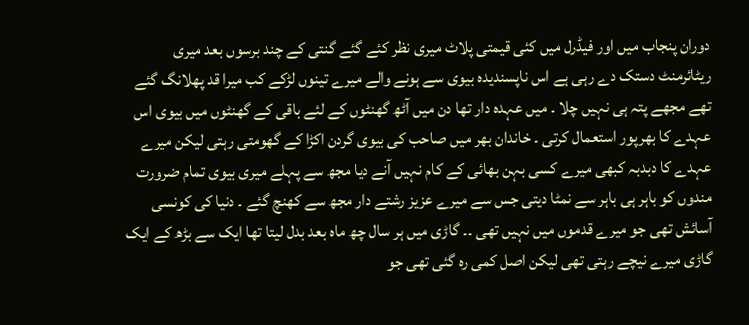دوران پنجاب میں اور فیڈرل میں کئی قیمتی پلاٹ میری نظر کئے گئے گنتی کے چند برسوں بعد میری ریٹائرمنٹ دستک دے رہی ہے اس ناپسندیدہ بیوی سے ہونے والے میرے تینوں لڑکے کب میرا قد پھلانگ گئے تھے مجھے پتہ ہی نہیں چلا ۔ میں عہدہ دار تھا دن میں آٹھ گھنٹوں کے لئے باقی کے گھنٹوں میں بیوی اس عہدے کا بھرپور استعمال کرتی ۔ خاندان بھر میں صاحب کی بیوی گردن اکڑا کے گھومتی رہتی لیکن میرے عہدے کا دبدبہ کبھی میرے کسی بہن بھائی کے کام نہیں آنے دیا مجھ سے پہلے میری بیوی تمام ضرورت مندوں کو باہر ہی باہر سے نمٹا دیتی جس سے میرے عزیز رشتے دار مجھ سے کھنچ گئے ۔ دنیا کی کونسی آسائش تھی جو میرے قدموں میں نہیں تھی ۔۔ گاڑی میں ہر سال چھ ماہ بعد بدل لیتا تھا ایک سے بڑھ کے ایک گاڑی میرے نیچے رہتی تھی لیکن اصل کمی رہ گئی تھی جو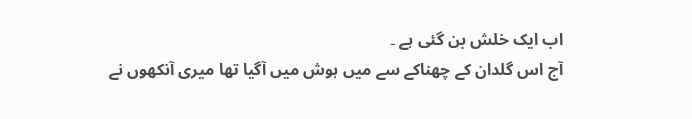اب ایک خلش بن گئی ہے ۔
آج اس گلدان کے چھناکے سے میں ہوش میں آگیا تھا میری آنکھوں نے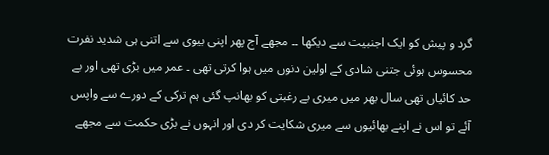گرد و پیش کو ایک اجنبیت سے دیکھا ۔۔ مجھے آج پھر اپنی بیوی سے اتنی ہی شدید نفرت محسوس ہوئی جتنی شادی کے اولین دنوں میں ہوا کرتی تھی ۔ عمر میں بڑی تھی اور بے حد کائیاں تھی سال بھر میں میری بے رغبتی کو بھانپ گئی ہم ترکی کے دورے سے واپس آئے تو اس نے اپنے بھائیوں سے میری شکایت کر دی اور انہوں نے بڑی حکمت سے مجھے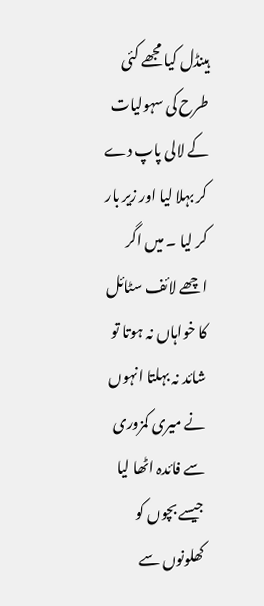ہینڈل کیا مجھے کئی طرح کی سہولیات کے لالی پاپ دے کر بہلا لیا اور زیر بار کر لیا ۔ میں اگر اچھے لائف سٹائل کا خواہاں نہ ہوتا تو شائد نہ بہلتا انہوں نے میری کمزوری سے فائدہ اٹھا لیا جیسے بچوں کو کھلونوں سے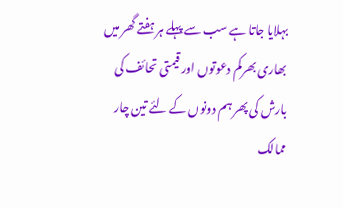بہلایا جاتا ہے سب سے پہلے ہر ہفتے گھر میں بھاری بھرکم دعوتوں اور قیمتی تحائف کی بارش کی پھر ہم دونوں کے لئے تین چار ممالک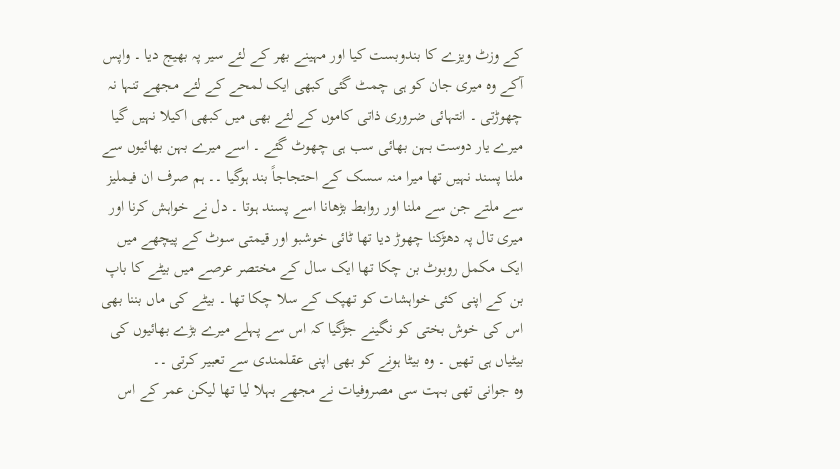کے وزٹ ویزے کا بندوبست کیا اور مہینے بھر کے لئے سیر پہ بھیج دیا ۔ واپس آکے وہ میری جان کو ہی چمٹ گئی کبھی ایک لمحے کے لئے مجھے تنہا نہ چھوڑتی ۔ انتہائی ضروری ذاتی کاموں کے لئے بھی میں کبھی اکیلا نہیں گیا میرے یار دوست بہن بھائی سب ہی چھوٹ گئے ۔ اسے میرے بہن بھائیوں سے ملنا پسند نہیں تھا میرا منہ سسک کے احتجاجاً بند ہوگیا ۔۔ ہم صرف ان فیملیز سے ملتے جن سے ملنا اور روابط بڑھانا اسے پسند ہوتا ۔ دل نے خواہش کرنا اور میری تال پہ دھڑکنا چھوڑ دیا تھا ٹائی خوشبو اور قیمتی سوٹ کے پیچھے میں ایک مکمل روبوٹ بن چکا تھا ایک سال کے مختصر عرصے میں بیٹے کا باپ بن کے اپنی کئی خواہشات کو تھپک کے سلا چکا تھا ۔ بیٹے کی ماں بننا بھی اس کی خوش بختی کو نگینے جڑگیا کہ اس سے پہلے میرے بڑے بھائیوں کی بیٹیاں ہی تھیں ۔ وہ بیٹا ہونے کو بھی اپنی عقلمندی سے تعبیر کرتی ۔۔
وہ جوانی تھی بہت سی مصروفیات نے مجھے بہلا لیا تھا لیکن عمر کے اس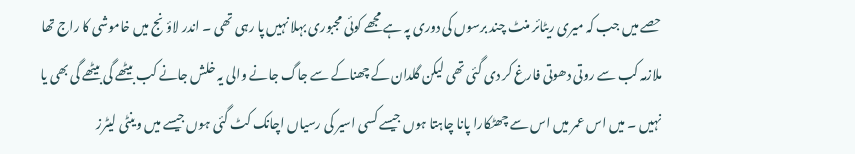حصے میں جب کہ میری ریٹائر منٹ چند برسوں کی دوری پہ ہے مجھے کوئی مجبوری بہلا نہیں پا رہی تھی ۔ اندر لاؤنج میں خاموشی کا راج تھا ملازمہ کب سے روتی دھوتی فارغ کر دی گئی تھی لیکن گلدان کے چھناکے سے جاگ جانے والی یہ خلش جانے کب بیٹھے گی بیٹھے گی بھی یا نہیں ۔ میں اس عمر میں اس سے چھٹکارا پانا چاہتا ہوں جیسے کسی اسیر کی رسیاں اچانک کٹ گئی ہوں جیسے میں وینٹی لیٹرز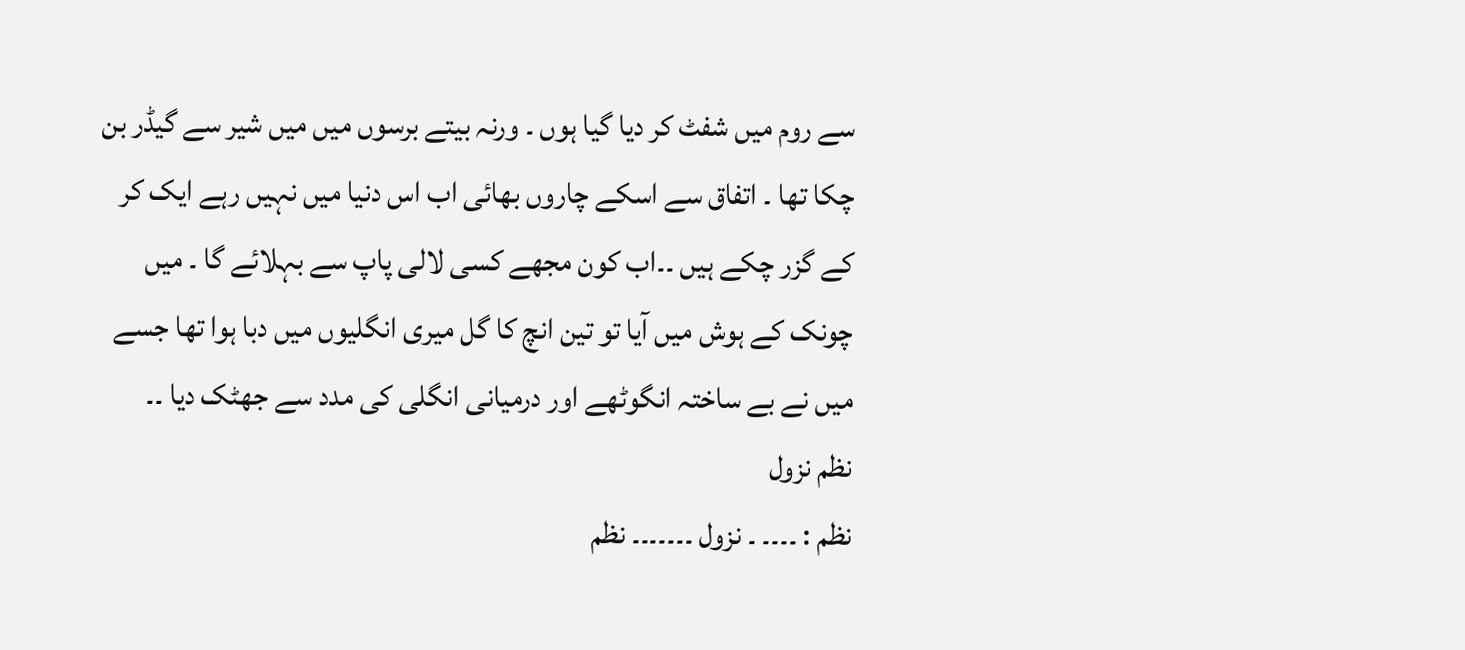سے روم میں شفٹ کر دیا گیا ہوں ۔ ورنہ بیتے برسوں میں میں شیر سے گیڈر بن چکا تھا ۔ اتفاق سے اسکے چاروں بھائی اب اس دنیا میں نہیں رہے ایک کر کے گزر چکے ہیں ۔۔اب کون مجھے کسی لالی پاپ سے بہلائے گا ۔ میں چونک کے ہوش میں آیا تو تین انچ کا گل میری انگلیوں میں دبا ہوا تھا جسے میں نے بے ساختہ انگوٹھے اور درمیانی انگلی کی مدد سے جھٹک دیا ۔۔
نظم نزول
نظم : ۔۔۔۔ ۔ نزول ۔۔۔۔۔۔۔ نظم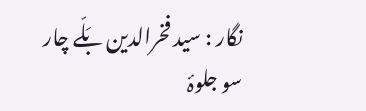نگار : سید فخرالدین بَلّے چار سو جلوۂ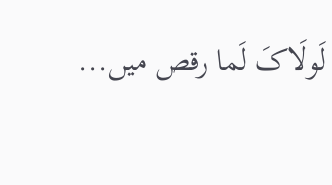لَولَاکَ لَما رقص میں...